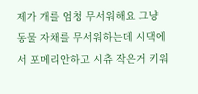제가 개를 엄청 무서워해요 그냥 동물 자채를 무서워하는데 시댁에서 포메리안하고 시츄 작은거 키워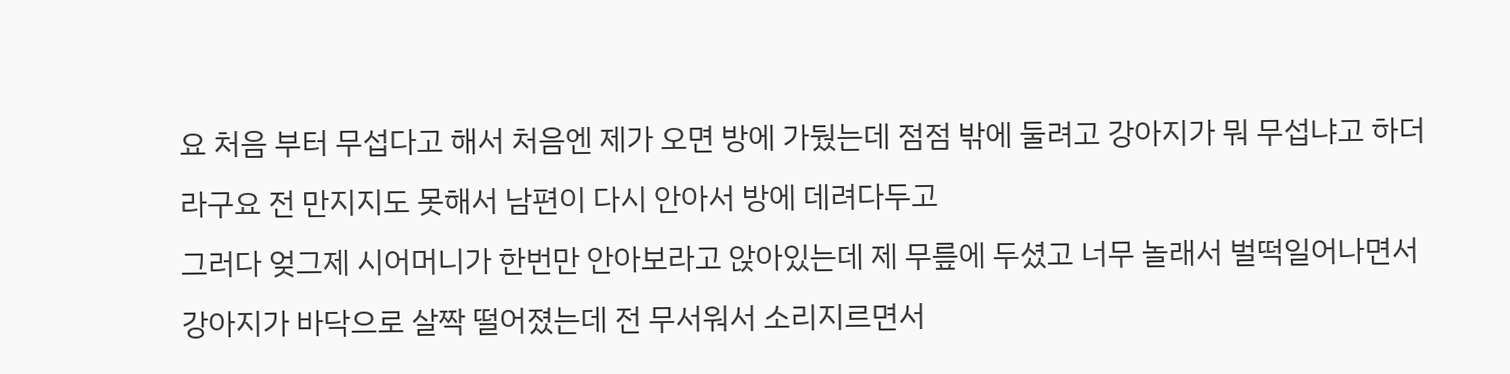요 처음 부터 무섭다고 해서 처음엔 제가 오면 방에 가뒀는데 점점 밖에 둘려고 강아지가 뭐 무섭냐고 하더라구요 전 만지지도 못해서 남편이 다시 안아서 방에 데려다두고
그러다 엊그제 시어머니가 한번만 안아보라고 앉아있는데 제 무릎에 두셨고 너무 놀래서 벌떡일어나면서 강아지가 바닥으로 살짝 떨어졌는데 전 무서워서 소리지르면서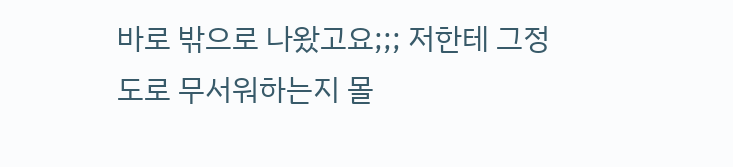바로 밖으로 나왔고요;;; 저한테 그정도로 무서워하는지 몰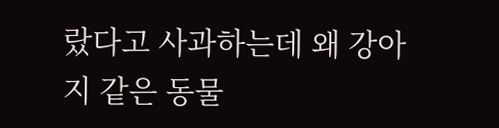랐다고 사과하는데 왜 강아지 같은 동물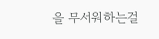을 무서워하는걸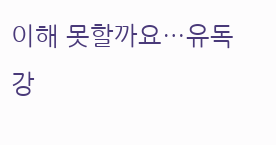이해 못할까요…유독 강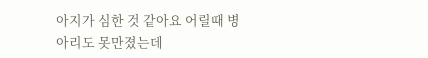아지가 심한 것 같아요 어릴때 병아리도 못만졌는데